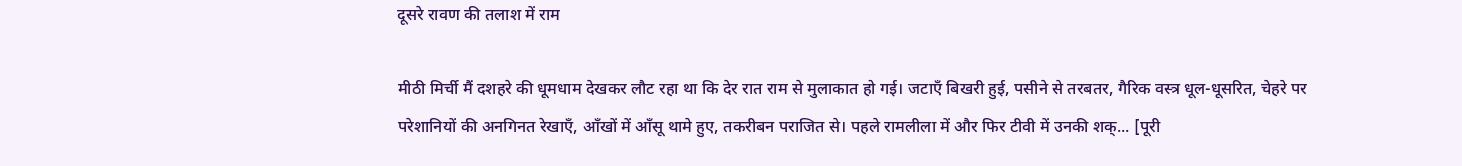दूसरे रावण की तलाश में राम

मीठी मिर्ची मैं दशहरे की धूमधाम देखकर लौट रहा था कि देर रात राम से मुलाकात हो गई। जटाएँ बिखरी हुई, पसीने से तरबतर, गैरिक वस्त्र धूल-धूसरित, चेहरे पर परेशानियों की अनगिनत रेखाएँ, आँखों में आँसू थामे हुए, तकरीबन पराजित से। पहले रामलीला में और फिर टीवी में उनकी शक्... [पूरी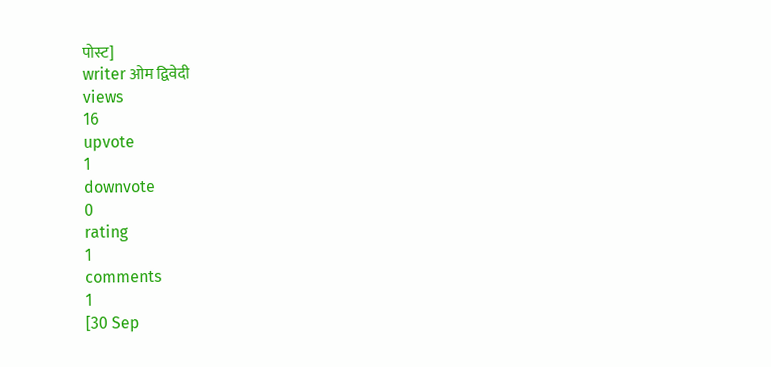पोस्ट]
writer ओम द्विवेदी
views
16
upvote
1
downvote
0
rating
1
comments
1
[30 Sep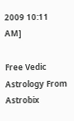2009 10:11 AM]

Free Vedic Astrology From Astrobix